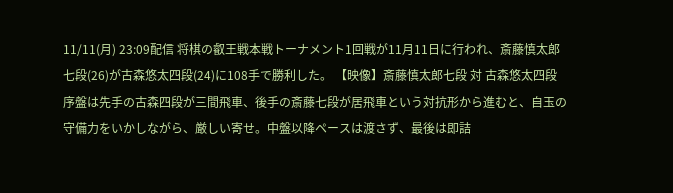11/11(月) 23:09配信 将棋の叡王戦本戦トーナメント1回戦が11月11日に行われ、斎藤慎太郎七段(26)が古森悠太四段(24)に108手で勝利した。 【映像】斎藤慎太郎七段 対 古森悠太四段 序盤は先手の古森四段が三間飛車、後手の斎藤七段が居飛車という対抗形から進むと、自玉の守備力をいかしながら、厳しい寄せ。中盤以降ペースは渡さず、最後は即詰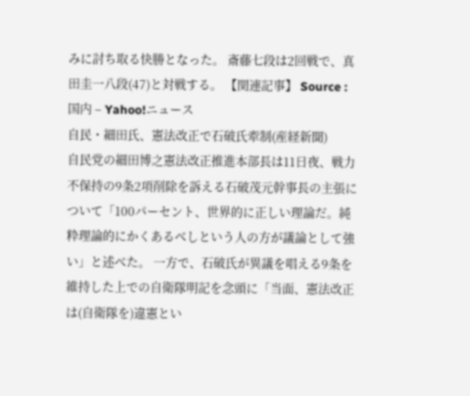みに討ち取る快勝となった。 斎藤七段は2回戦で、真田圭一八段(47)と対戦する。 【関連記事】 Source : 国内 – Yahoo!ニュース
自民・細田氏、憲法改正で石破氏牽制(産経新聞)
自民党の細田博之憲法改正推進本部長は11日夜、戦力不保持の9条2項削除を訴える石破茂元幹事長の主張について「100パーセント、世界的に正しい理論だ。純粋理論的にかくあるべしという人の方が議論として強い」と述べた。 一方で、石破氏が異議を唱える9条を維持した上での自衛隊明記を念頭に「当面、憲法改正は(自衛隊を)違憲とい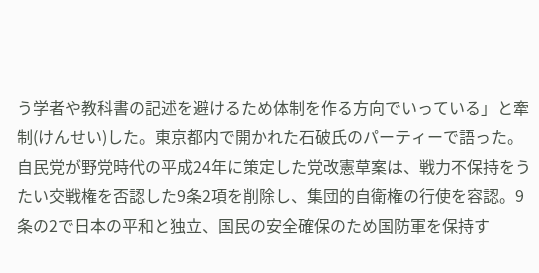う学者や教科書の記述を避けるため体制を作る方向でいっている」と牽制(けんせい)した。東京都内で開かれた石破氏のパーティーで語った。 自民党が野党時代の平成24年に策定した党改憲草案は、戦力不保持をうたい交戦権を否認した9条2項を削除し、集団的自衛権の行使を容認。9条の2で日本の平和と独立、国民の安全確保のため国防軍を保持す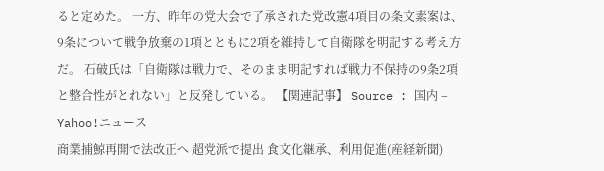ると定めた。 一方、昨年の党大会で了承された党改憲4項目の条文素案は、9条について戦争放棄の1項とともに2項を維持して自衛隊を明記する考え方だ。 石破氏は「自衛隊は戦力で、そのまま明記すれば戦力不保持の9条2項と整合性がとれない」と反発している。 【関連記事】 Source : 国内 – Yahoo!ニュース
商業捕鯨再開で法改正へ 超党派で提出 食文化継承、利用促進(産経新聞)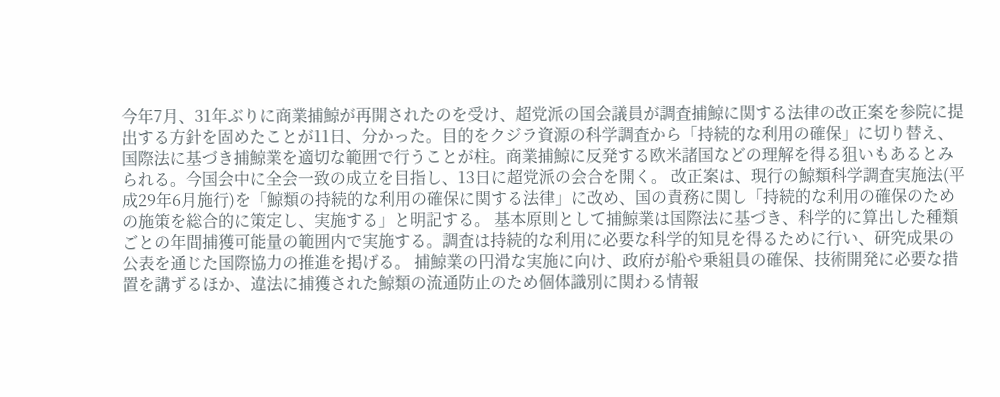今年7月、31年ぶりに商業捕鯨が再開されたのを受け、超党派の国会議員が調査捕鯨に関する法律の改正案を参院に提出する方針を固めたことが11日、分かった。目的をクジラ資源の科学調査から「持続的な利用の確保」に切り替え、国際法に基づき捕鯨業を適切な範囲で行うことが柱。商業捕鯨に反発する欧米諸国などの理解を得る狙いもあるとみられる。今国会中に全会一致の成立を目指し、13日に超党派の会合を開く。 改正案は、現行の鯨類科学調査実施法(平成29年6月施行)を「鯨類の持続的な利用の確保に関する法律」に改め、国の責務に関し「持続的な利用の確保のための施策を総合的に策定し、実施する」と明記する。 基本原則として捕鯨業は国際法に基づき、科学的に算出した種類ごとの年間捕獲可能量の範囲内で実施する。調査は持続的な利用に必要な科学的知見を得るために行い、研究成果の公表を通じた国際協力の推進を掲げる。 捕鯨業の円滑な実施に向け、政府が船や乗組員の確保、技術開発に必要な措置を講ずるほか、違法に捕獲された鯨類の流通防止のため個体識別に関わる情報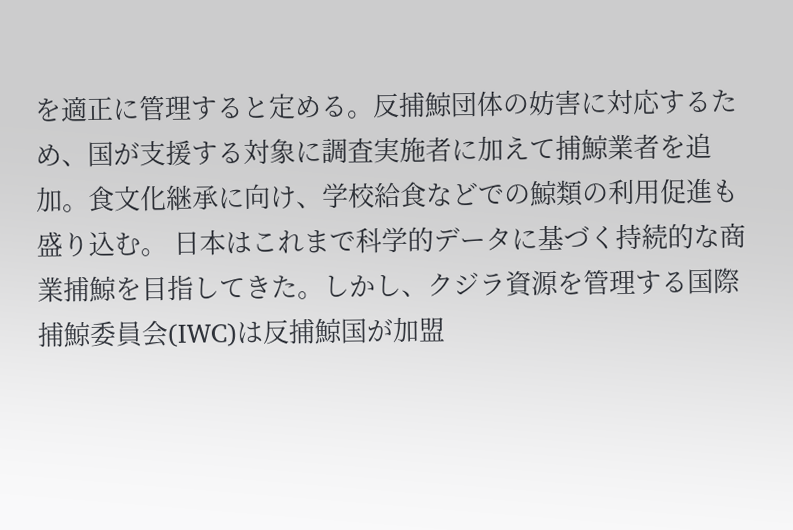を適正に管理すると定める。反捕鯨団体の妨害に対応するため、国が支援する対象に調査実施者に加えて捕鯨業者を追加。食文化継承に向け、学校給食などでの鯨類の利用促進も盛り込む。 日本はこれまで科学的データに基づく持続的な商業捕鯨を目指してきた。しかし、クジラ資源を管理する国際捕鯨委員会(IWC)は反捕鯨国が加盟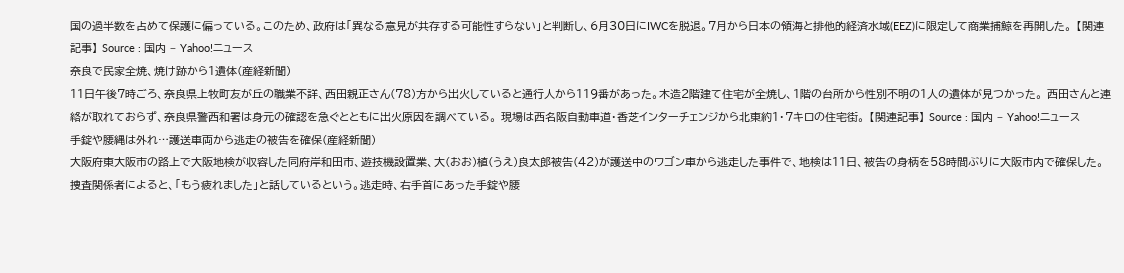国の過半数を占めて保護に偏っている。このため、政府は「異なる意見が共存する可能性すらない」と判断し、6月30日にIWCを脱退。7月から日本の領海と排他的経済水域(EEZ)に限定して商業捕鯨を再開した。 【関連記事】 Source : 国内 – Yahoo!ニュース
奈良で民家全焼、焼け跡から1遺体(産経新聞)
11日午後7時ごろ、奈良県上牧町友が丘の職業不詳、西田親正さん(78)方から出火していると通行人から119番があった。木造2階建て住宅が全焼し、1階の台所から性別不明の1人の遺体が見つかった。 西田さんと連絡が取れておらず、奈良県警西和署は身元の確認を急ぐとともに出火原因を調べている。 現場は西名阪自動車道・香芝インターチェンジから北東約1・7キロの住宅街。 【関連記事】 Source : 国内 – Yahoo!ニュース
手錠や腰縄は外れ…護送車両から逃走の被告を確保(産経新聞)
大阪府東大阪市の路上で大阪地検が収容した同府岸和田市、遊技機設置業、大(おお)植(うえ)良太郎被告(42)が護送中のワゴン車から逃走した事件で、地検は11日、被告の身柄を58時間ぶりに大阪市内で確保した。捜査関係者によると、「もう疲れました」と話しているという。逃走時、右手首にあった手錠や腰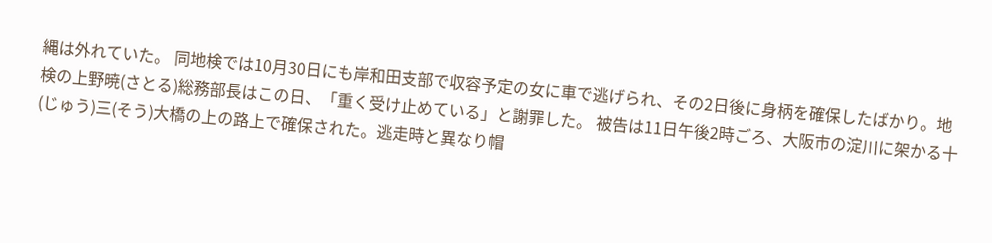縄は外れていた。 同地検では10月30日にも岸和田支部で収容予定の女に車で逃げられ、その2日後に身柄を確保したばかり。地検の上野暁(さとる)総務部長はこの日、「重く受け止めている」と謝罪した。 被告は11日午後2時ごろ、大阪市の淀川に架かる十(じゅう)三(そう)大橋の上の路上で確保された。逃走時と異なり帽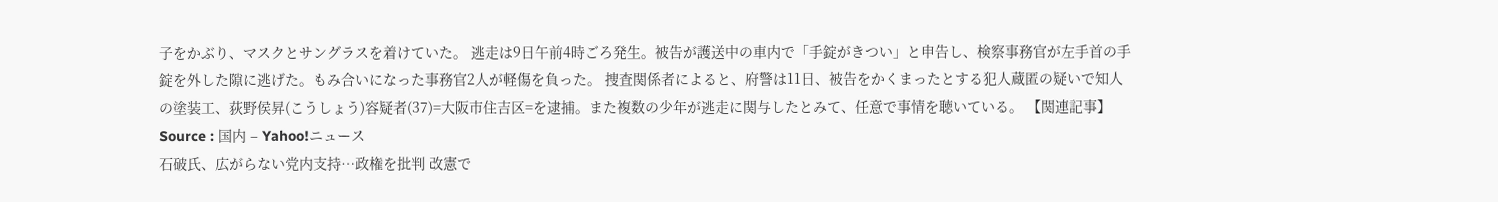子をかぶり、マスクとサングラスを着けていた。 逃走は9日午前4時ごろ発生。被告が護送中の車内で「手錠がきつい」と申告し、検察事務官が左手首の手錠を外した隙に逃げた。もみ合いになった事務官2人が軽傷を負った。 捜査関係者によると、府警は11日、被告をかくまったとする犯人蔵匿の疑いで知人の塗装工、荻野侯昇(こうしょう)容疑者(37)=大阪市住吉区=を逮捕。また複数の少年が逃走に関与したとみて、任意で事情を聴いている。 【関連記事】 Source : 国内 – Yahoo!ニュース
石破氏、広がらない党内支持…政権を批判 改憲で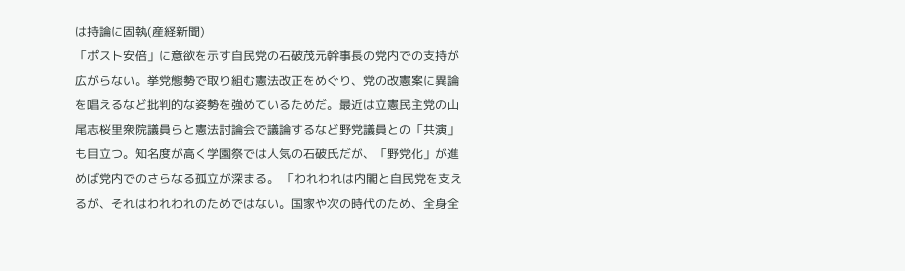は持論に固執(産経新聞)
「ポスト安倍」に意欲を示す自民党の石破茂元幹事長の党内での支持が広がらない。挙党態勢で取り組む憲法改正をめぐり、党の改憲案に異論を唱えるなど批判的な姿勢を強めているためだ。最近は立憲民主党の山尾志桜里衆院議員らと憲法討論会で議論するなど野党議員との「共演」も目立つ。知名度が高く学園祭では人気の石破氏だが、「野党化」が進めば党内でのさらなる孤立が深まる。 「われわれは内閣と自民党を支えるが、それはわれわれのためではない。国家や次の時代のため、全身全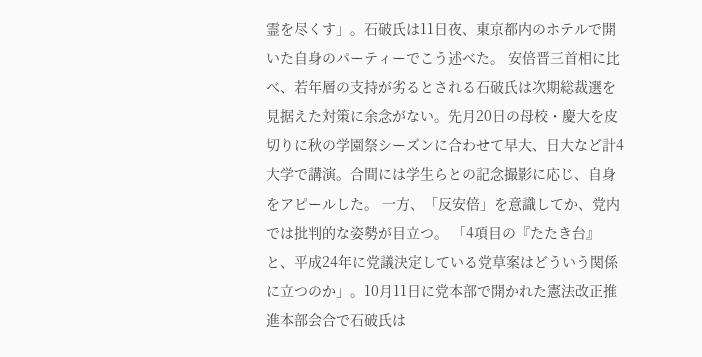霊を尽くす」。石破氏は11日夜、東京都内のホテルで開いた自身のパーティーでこう述べた。 安倍晋三首相に比べ、若年層の支持が劣るとされる石破氏は次期総裁選を見据えた対策に余念がない。先月20日の母校・慶大を皮切りに秋の学園祭シーズンに合わせて早大、日大など計4大学で講演。合間には学生らとの記念撮影に応じ、自身をアピールした。 一方、「反安倍」を意識してか、党内では批判的な姿勢が目立つ。 「4項目の『たたき台』と、平成24年に党議決定している党草案はどういう関係に立つのか」。10月11日に党本部で開かれた憲法改正推進本部会合で石破氏は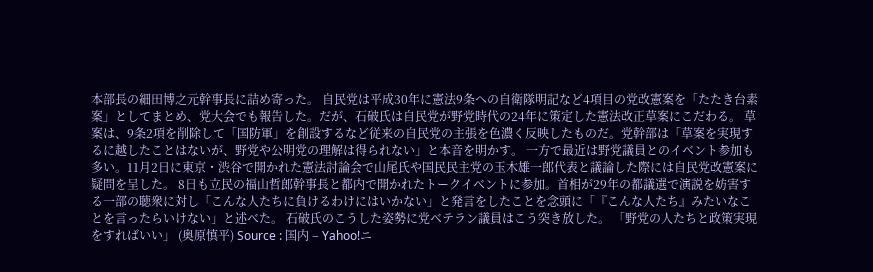本部長の細田博之元幹事長に詰め寄った。 自民党は平成30年に憲法9条への自衛隊明記など4項目の党改憲案を「たたき台素案」としてまとめ、党大会でも報告した。だが、石破氏は自民党が野党時代の24年に策定した憲法改正草案にこだわる。 草案は、9条2項を削除して「国防軍」を創設するなど従来の自民党の主張を色濃く反映したものだ。党幹部は「草案を実現するに越したことはないが、野党や公明党の理解は得られない」と本音を明かす。 一方で最近は野党議員とのイベント参加も多い。11月2日に東京・渋谷で開かれた憲法討論会で山尾氏や国民民主党の玉木雄一郎代表と議論した際には自民党改憲案に疑問を呈した。 8日も立民の福山哲郎幹事長と都内で開かれたトークイベントに参加。首相が29年の都議選で演説を妨害する一部の聴衆に対し「こんな人たちに負けるわけにはいかない」と発言をしたことを念頭に「『こんな人たち』みたいなことを言ったらいけない」と述べた。 石破氏のこうした姿勢に党ベテラン議員はこう突き放した。 「野党の人たちと政策実現をすればいい」 (奥原慎平) Source : 国内 – Yahoo!ニ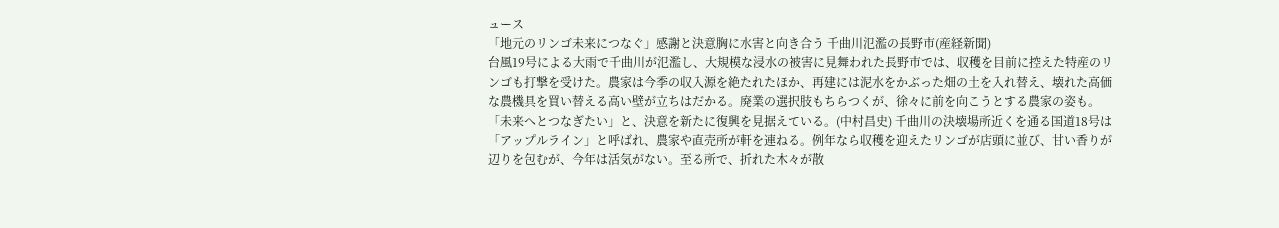ュース
「地元のリンゴ未来につなぐ」感謝と決意胸に水害と向き合う 千曲川氾濫の長野市(産経新聞)
台風19号による大雨で千曲川が氾濫し、大規模な浸水の被害に見舞われた長野市では、収穫を目前に控えた特産のリンゴも打撃を受けた。農家は今季の収入源を絶たれたほか、再建には泥水をかぶった畑の土を入れ替え、壊れた高価な農機具を買い替える高い壁が立ちはだかる。廃業の選択肢もちらつくが、徐々に前を向こうとする農家の姿も。「未来へとつなぎたい」と、決意を新たに復興を見据えている。(中村昌史) 千曲川の決壊場所近くを通る国道18号は「アップルライン」と呼ばれ、農家や直売所が軒を連ねる。例年なら収穫を迎えたリンゴが店頭に並び、甘い香りが辺りを包むが、今年は活気がない。至る所で、折れた木々が散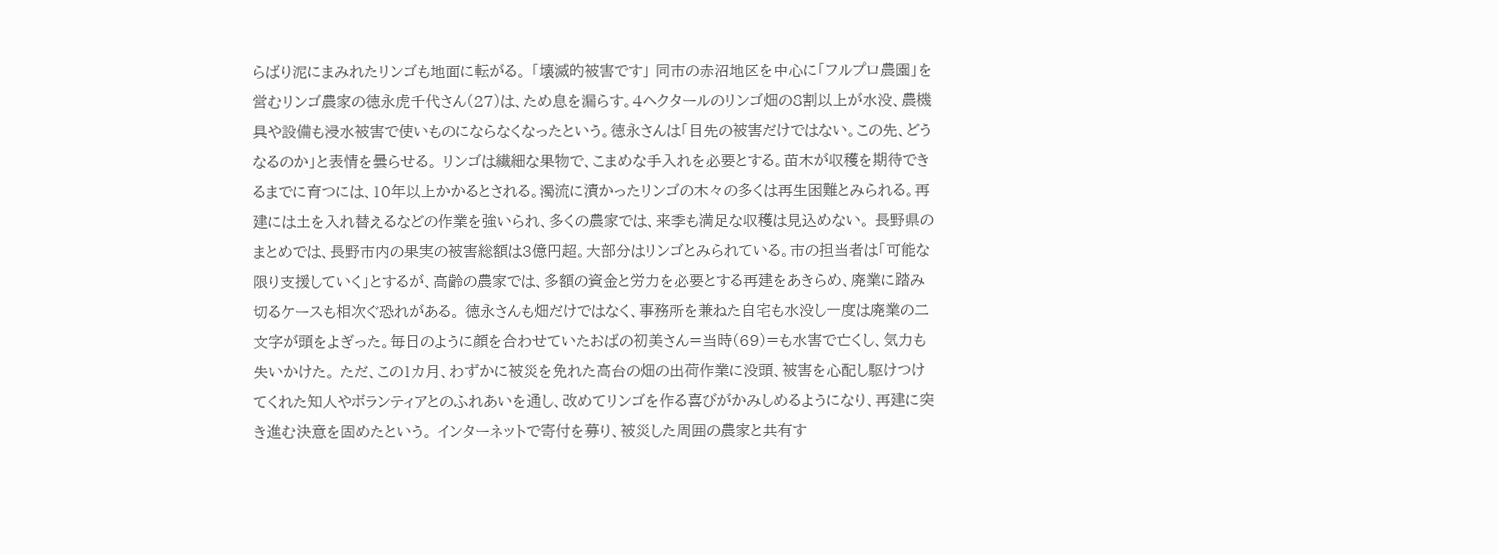らばり泥にまみれたリンゴも地面に転がる。 「壊滅的被害です」 同市の赤沼地区を中心に「フルプロ農園」を営むリンゴ農家の徳永虎千代さん(27)は、ため息を漏らす。4ヘクタールのリンゴ畑の8割以上が水没、農機具や設備も浸水被害で使いものにならなくなったという。徳永さんは「目先の被害だけではない。この先、どうなるのか」と表情を曇らせる。 リンゴは繊細な果物で、こまめな手入れを必要とする。苗木が収穫を期待できるまでに育つには、10年以上かかるとされる。濁流に漬かったリンゴの木々の多くは再生困難とみられる。再建には土を入れ替えるなどの作業を強いられ、多くの農家では、来季も満足な収穫は見込めない。 長野県のまとめでは、長野市内の果実の被害総額は3億円超。大部分はリンゴとみられている。市の担当者は「可能な限り支援していく」とするが、高齢の農家では、多額の資金と労力を必要とする再建をあきらめ、廃業に踏み切るケースも相次ぐ恐れがある。 徳永さんも畑だけではなく、事務所を兼ねた自宅も水没し一度は廃業の二文字が頭をよぎった。毎日のように顔を合わせていたおばの初美さん=当時(69)=も水害で亡くし、気力も失いかけた。 ただ、この1カ月、わずかに被災を免れた高台の畑の出荷作業に没頭、被害を心配し駆けつけてくれた知人やボランティアとのふれあいを通し、改めてリンゴを作る喜びがかみしめるようになり、再建に突き進む決意を固めたという。 インターネットで寄付を募り、被災した周囲の農家と共有す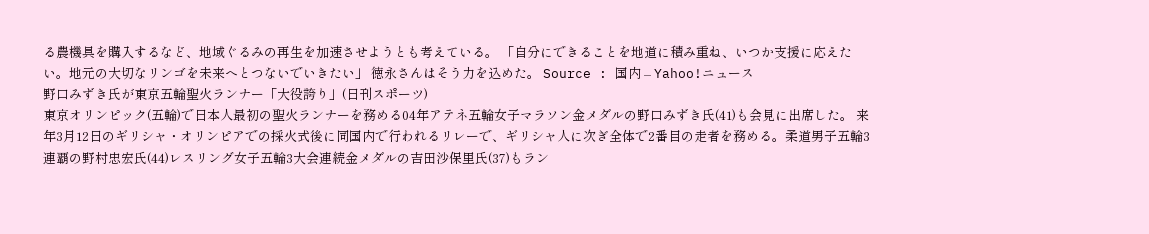る農機具を購入するなど、地域ぐるみの再生を加速させようとも考えている。 「自分にできることを地道に積み重ね、いつか支援に応えたい。地元の大切なリンゴを未来へとつないでいきたい」 徳永さんはそう力を込めた。 Source : 国内 – Yahoo!ニュース
野口みずき氏が東京五輪聖火ランナー「大役誇り」(日刊スポーツ)
東京オリンピック(五輪)で日本人最初の聖火ランナーを務める04年アテネ五輪女子マラソン金メダルの野口みずき氏(41)も会見に出席した。 来年3月12日のギリシャ・オリンピアでの採火式後に同国内で行われるリレーで、ギリシャ人に次ぎ全体で2番目の走者を務める。柔道男子五輪3連覇の野村忠宏氏(44)レスリング女子五輪3大会連続金メダルの吉田沙保里氏(37)もラン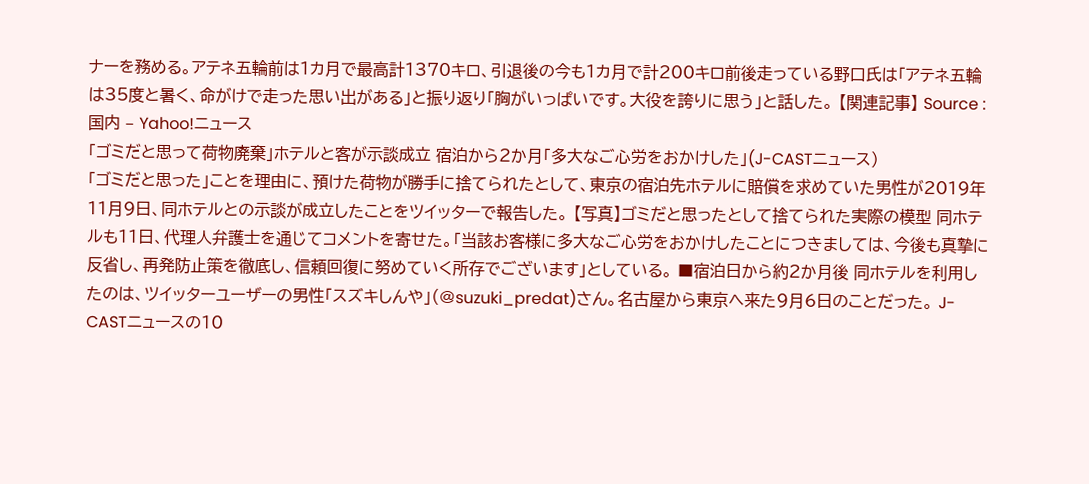ナーを務める。アテネ五輪前は1カ月で最高計1370キロ、引退後の今も1カ月で計200キロ前後走っている野口氏は「アテネ五輪は35度と暑く、命がけで走った思い出がある」と振り返り「胸がいっぱいです。大役を誇りに思う」と話した。 【関連記事】 Source : 国内 – Yahoo!ニュース
「ゴミだと思って荷物廃棄」ホテルと客が示談成立 宿泊から2か月「多大なご心労をおかけした」(J-CASTニュース)
「ゴミだと思った」ことを理由に、預けた荷物が勝手に捨てられたとして、東京の宿泊先ホテルに賠償を求めていた男性が2019年11月9日、同ホテルとの示談が成立したことをツイッターで報告した。 【写真】ゴミだと思ったとして捨てられた実際の模型 同ホテルも11日、代理人弁護士を通じてコメントを寄せた。「当該お客様に多大なご心労をおかけしたことにつきましては、今後も真摯に反省し、再発防止策を徹底し、信頼回復に努めていく所存でございます」としている。 ■宿泊日から約2か月後 同ホテルを利用したのは、ツイッターユーザーの男性「スズキしんや」(@suzuki_predat)さん。名古屋から東京へ来た9月6日のことだった。 J-CASTニュースの10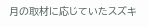月の取材に応じていたスズキ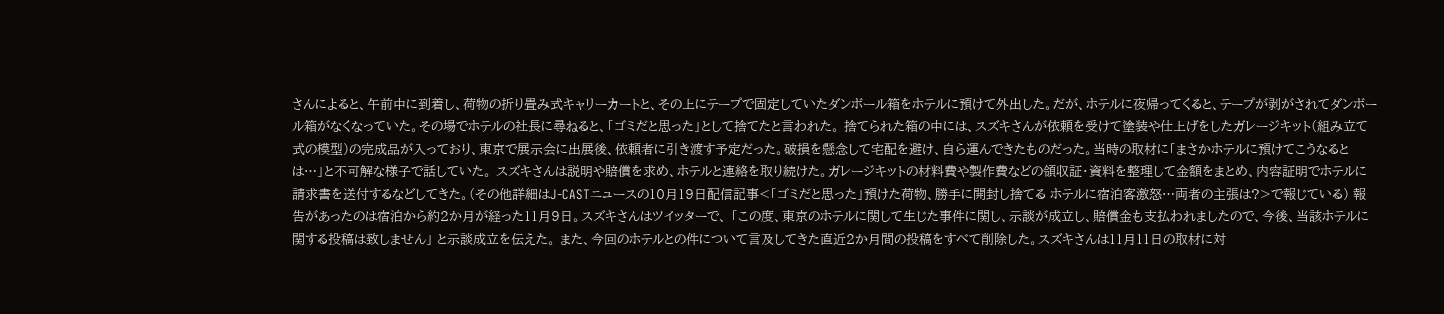さんによると、午前中に到着し、荷物の折り畳み式キャリーカートと、その上にテープで固定していたダンボール箱をホテルに預けて外出した。だが、ホテルに夜帰ってくると、テープが剥がされてダンボール箱がなくなっていた。その場でホテルの社長に尋ねると、「ゴミだと思った」として捨てたと言われた。 捨てられた箱の中には、スズキさんが依頼を受けて塗装や仕上げをしたガレージキット(組み立て式の模型)の完成品が入っており、東京で展示会に出展後、依頼者に引き渡す予定だった。破損を懸念して宅配を避け、自ら運んできたものだった。当時の取材に「まさかホテルに預けてこうなるとは…」と不可解な様子で話していた。 スズキさんは説明や賠償を求め、ホテルと連絡を取り続けた。ガレージキットの材料費や製作費などの領収証・資料を整理して金額をまとめ、内容証明でホテルに請求書を送付するなどしてきた。(その他詳細はJ-CASTニュースの10月19日配信記事<「ゴミだと思った」預けた荷物、勝手に開封し捨てる ホテルに宿泊客激怒…両者の主張は?>で報じている) 報告があったのは宿泊から約2か月が経った11月9日。スズキさんはツイッターで、 「この度、東京のホテルに関して生じた事件に関し、示談が成立し、賠償金も支払われましたので、今後、当該ホテルに関する投稿は致しません」 と示談成立を伝えた。 また、今回のホテルとの件について言及してきた直近2か月間の投稿をすべて削除した。スズキさんは11月11日の取材に対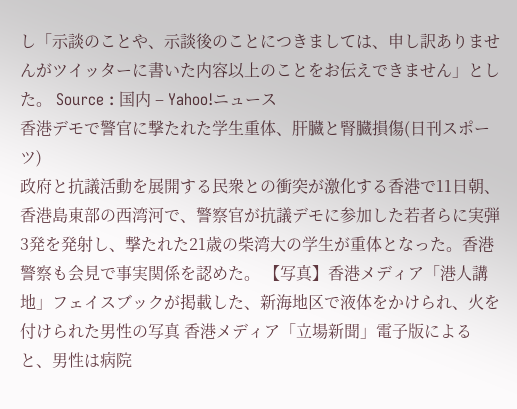し「示談のことや、示談後のことにつきましては、申し訳ありませんがツイッターに書いた内容以上のことをお伝えできません」とした。 Source : 国内 – Yahoo!ニュース
香港デモで警官に撃たれた学生重体、肝臓と腎臓損傷(日刊スポーツ)
政府と抗議活動を展開する民衆との衝突が激化する香港で11日朝、香港島東部の西湾河で、警察官が抗議デモに参加した若者らに実弾3発を発射し、撃たれた21歳の柴湾大の学生が重体となった。香港警察も会見で事実関係を認めた。 【写真】香港メディア「港人講地」フェイスブックが掲載した、新海地区で液体をかけられ、火を付けられた男性の写真 香港メディア「立場新聞」電子版によると、男性は病院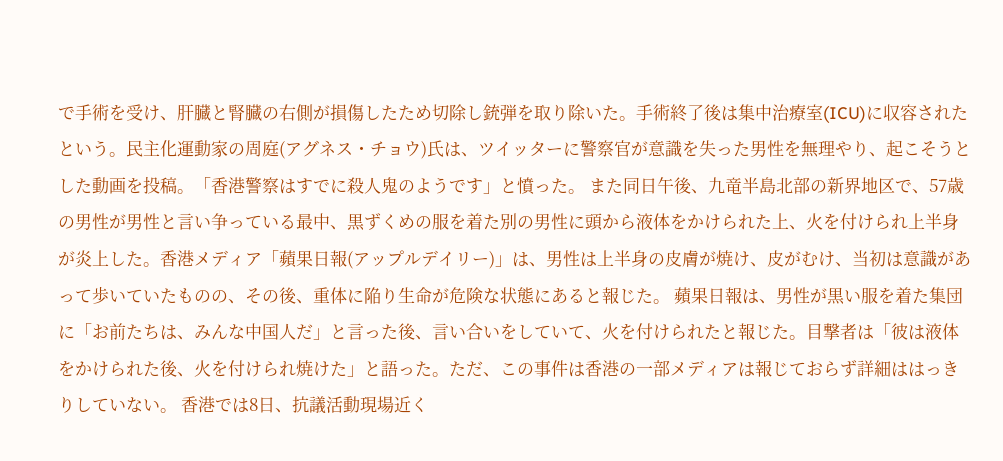で手術を受け、肝臓と腎臓の右側が損傷したため切除し銃弾を取り除いた。手術終了後は集中治療室(ICU)に収容されたという。民主化運動家の周庭(アグネス・チョウ)氏は、ツイッターに警察官が意識を失った男性を無理やり、起こそうとした動画を投稿。「香港警察はすでに殺人鬼のようです」と憤った。 また同日午後、九竜半島北部の新界地区で、57歳の男性が男性と言い争っている最中、黒ずくめの服を着た別の男性に頭から液体をかけられた上、火を付けられ上半身が炎上した。香港メディア「蘋果日報(アップルデイリー)」は、男性は上半身の皮膚が焼け、皮がむけ、当初は意識があって歩いていたものの、その後、重体に陥り生命が危険な状態にあると報じた。 蘋果日報は、男性が黒い服を着た集団に「お前たちは、みんな中国人だ」と言った後、言い合いをしていて、火を付けられたと報じた。目撃者は「彼は液体をかけられた後、火を付けられ焼けた」と語った。ただ、この事件は香港の一部メディアは報じておらず詳細ははっきりしていない。 香港では8日、抗議活動現場近く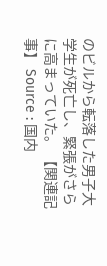のビルから転落した男子大学生が死亡し、緊張がさらに高まっていた。 【関連記事】 Source : 国内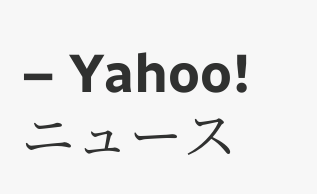– Yahoo!ニュース